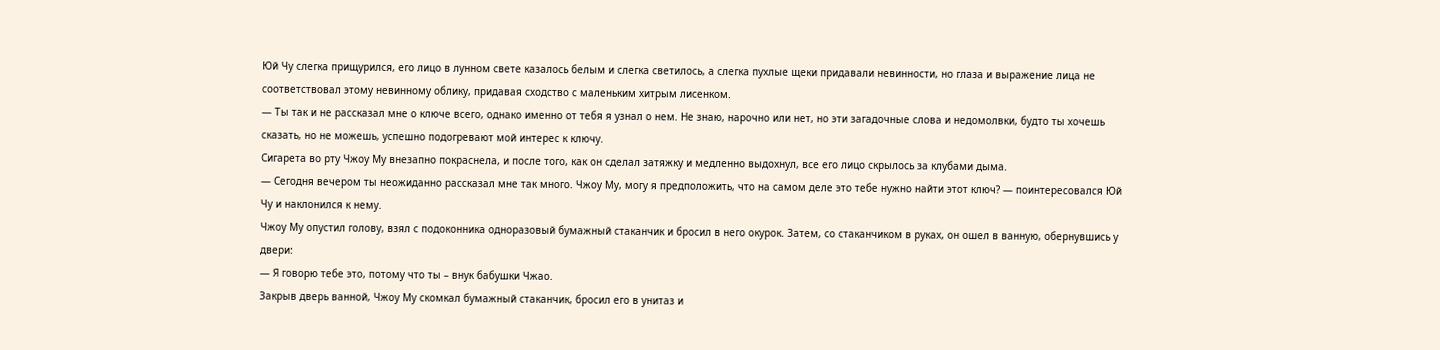Юй Чу слегка прищурился, его лицо в лунном свете казалось белым и слегка светилось, а слегка пухлые щеки придавали невинности, но глаза и выражение лица не соответствовал этому невинному облику, придавая сходство с маленьким хитрым лисенком.
— Ты так и не рассказал мне о ключе всего, однако именно от тебя я узнал о нем. Не знаю, нарочно или нет, но эти загадочные слова и недомолвки, будто ты хочешь сказать, но не можешь, успешно подогревают мой интерес к ключу.
Сигарета во рту Чжоу Му внезапно покраснела, и после того, как он сделал затяжку и медленно выдохнул, все его лицо скрылось за клубами дыма.
— Сегодня вечером ты неожиданно рассказал мне так много. Чжоу Му, могу я предположить, что на самом деле это тебе нужно найти этот ключ? — поинтересовался Юй Чу и наклонился к нему.
Чжоу Му опустил голову, взял с подоконника одноразовый бумажный стаканчик и бросил в него окурок. Затем, со стаканчиком в руках, он ошел в ванную, обернувшись у двери:
— Я говорю тебе это, потому что ты – внук бабушки Чжао.
Закрыв дверь ванной, Чжоу Му скомкал бумажный стаканчик, бросил его в унитаз и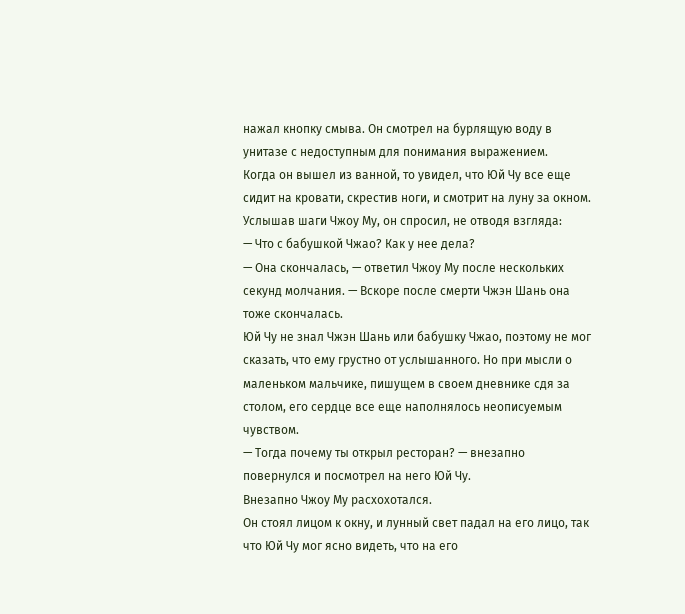нажал кнопку смыва. Он смотрел на бурлящую воду в унитазе с недоступным для понимания выражением.
Когда он вышел из ванной, то увидел, что Юй Чу все еще сидит на кровати, скрестив ноги, и смотрит на луну за окном. Услышав шаги Чжоу Му, он спросил, не отводя взгляда:
— Что с бабушкой Чжао? Как у нее дела?
— Она скончалась, — ответил Чжоу Му после нескольких секунд молчания. — Вскоре после смерти Чжэн Шань она тоже скончалась.
Юй Чу не знал Чжэн Шань или бабушку Чжао, поэтому не мог сказать, что ему грустно от услышанного. Но при мысли о маленьком мальчике, пишущем в своем дневнике сдя за столом, его сердце все еще наполнялось неописуемым чувством.
— Тогда почему ты открыл ресторан? — внезапно повернулся и посмотрел на него Юй Чу.
Внезапно Чжоу Му расхохотался.
Он стоял лицом к окну, и лунный свет падал на его лицо, так что Юй Чу мог ясно видеть, что на его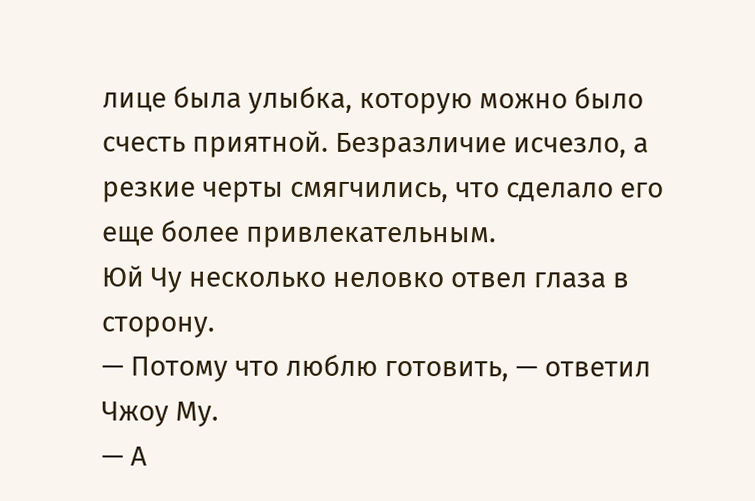лице была улыбка, которую можно было счесть приятной. Безразличие исчезло, а резкие черты смягчились, что сделало его еще более привлекательным.
Юй Чу несколько неловко отвел глаза в сторону.
— Потому что люблю готовить, — ответил Чжоу Му.
— А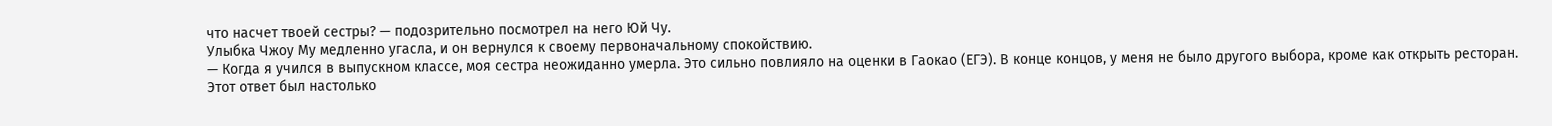что насчет твоей сестры? — подозрительно посмотрел на него Юй Чу.
Улыбка Чжоу Му медленно угасла, и он вернулся к своему первоначальному спокойствию.
— Когда я учился в выпускном классе, моя сестра неожиданно умерла. Это сильно повлияло на оценки в Гаокао (ЕГЭ). В конце концов, у меня не было другого выбора, кроме как открыть ресторан.
Этот ответ был настолько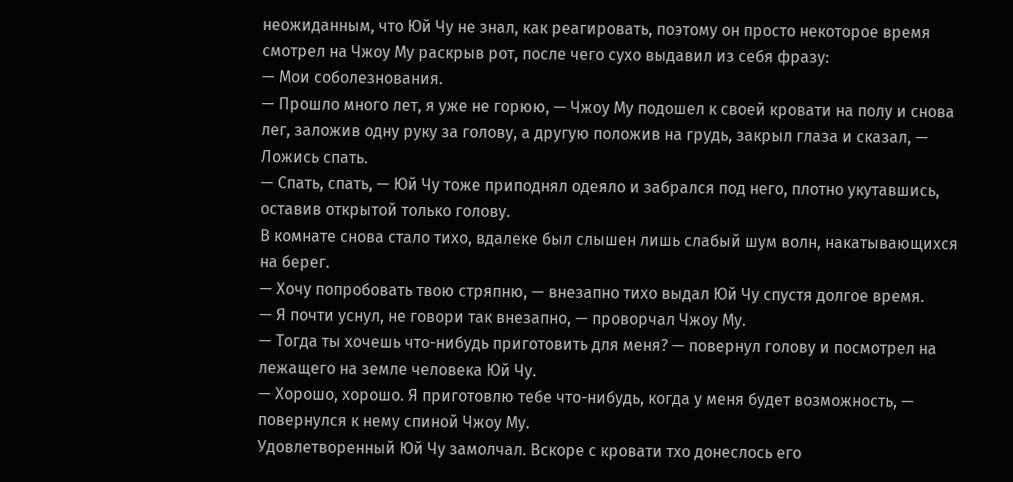неожиданным, что Юй Чу не знал, как реагировать, поэтому он просто некоторое время смотрел на Чжоу Му раскрыв рот, после чего сухо выдавил из себя фразу:
— Мои соболезнования.
— Прошло много лет, я уже не горюю, — Чжоу Му подошел к своей кровати на полу и снова лег, заложив одну руку за голову, а другую положив на грудь, закрыл глаза и сказал, — Ложись спать.
— Спать, спать, — Юй Чу тоже приподнял одеяло и забрался под него, плотно укутавшись, оставив открытой только голову.
В комнате снова стало тихо, вдалеке был слышен лишь слабый шум волн, накатывающихся на берег.
— Хочу попробовать твою стряпню, — внезапно тихо выдал Юй Чу спустя долгое время.
— Я почти уснул, не говори так внезапно, — проворчал Чжоу Му.
— Тогда ты хочешь что-нибудь приготовить для меня? — повернул голову и посмотрел на лежащего на земле человека Юй Чу.
— Хорошо, хорошо. Я приготовлю тебе что-нибудь, когда у меня будет возможность, — повернулся к нему спиной Чжоу Му.
Удовлетворенный Юй Чу замолчал. Вскоре с кровати тхо донеслось его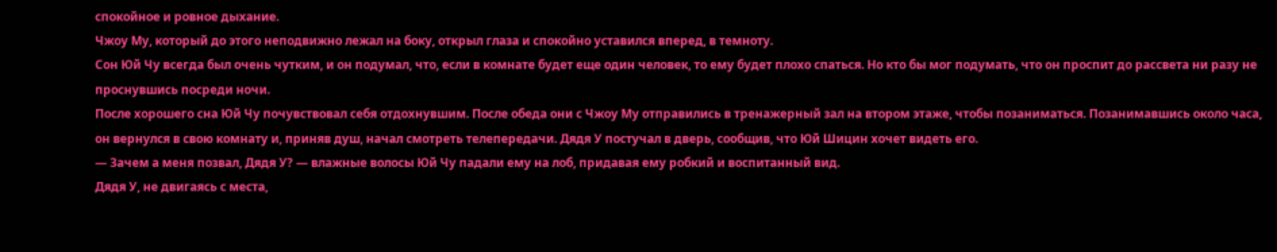спокойное и ровное дыхание.
Чжоу Му, который до этого неподвижно лежал на боку, открыл глаза и спокойно уставился вперед, в темноту.
Сон Юй Чу всегда был очень чутким, и он подумал, что, если в комнате будет еще один человек, то ему будет плохо спаться. Но кто бы мог подумать, что он проспит до рассвета ни разу не проснувшись посреди ночи.
После хорошего сна Юй Чу почувствовал себя отдохнувшим. После обеда они с Чжоу Му отправились в тренажерный зал на втором этаже, чтобы позаниматься. Позанимавшись около часа, он вернулся в свою комнату и, приняв душ, начал смотреть телепередачи. Дядя У постучал в дверь, сообщив, что Юй Шицин хочет видеть его.
— Зачем а меня позвал, Дядя У? — влажные волосы Юй Чу падали ему на лоб, придавая ему робкий и воспитанный вид.
Дядя У, не двигаясь с места,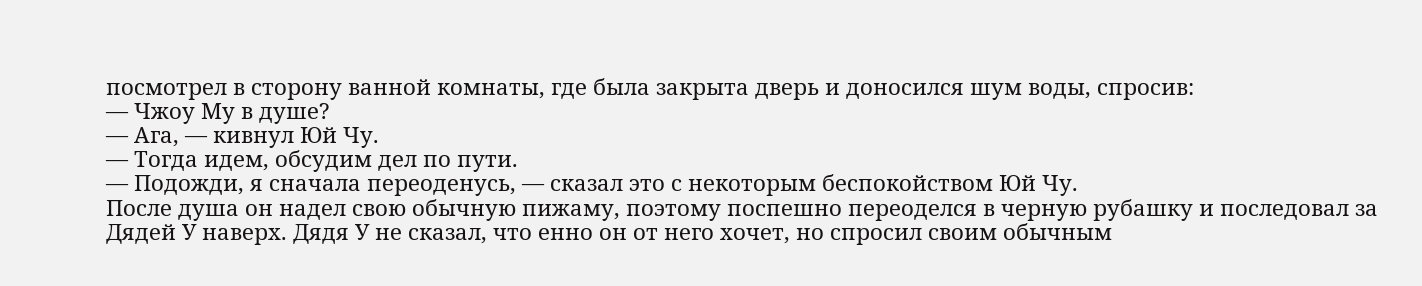посмотрел в сторону ванной комнаты, где была закрыта дверь и доносился шум воды, спросив:
— Чжоу Му в душе?
— Ага, — кивнул Юй Чу.
— Тогда идем, обсудим дел по пути.
— Подожди, я сначала переоденусь, — сказал это с некоторым беспокойством Юй Чу.
После душа он надел свою обычную пижаму, поэтому поспешно переоделся в черную рубашку и последовал за Дядей У наверх. Дядя У не сказал, что енно он от него хочет, но спросил своим обычным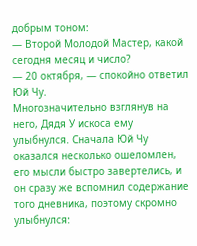добрым тоном:
— Второй Молодой Мастер, какой сегодня месяц и число?
— 20 октября, — спокойно ответил Юй Чу.
Многозначительно взглянув на него, Дядя У искоса ему улыбнулся. Сначала Юй Чу оказался несколько ошеломлен, его мысли быстро завертелись, и он сразу же вспомнил содержание того дневника, поэтому скромно улыбнулся: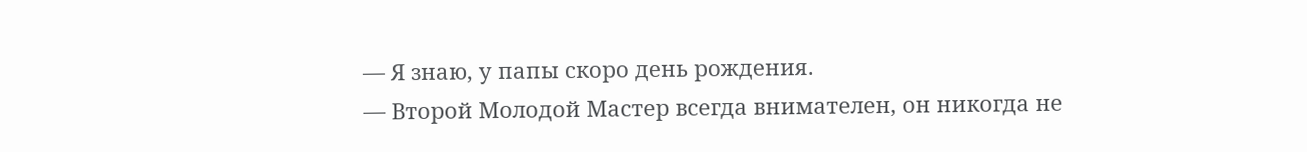— Я знаю, у папы скоро день рождения.
— Второй Молодой Мастер всегда внимателен, он никогда не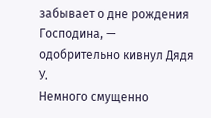забывает о дне рождения Господина, — одобрительно кивнул Дядя У.
Немного смущенно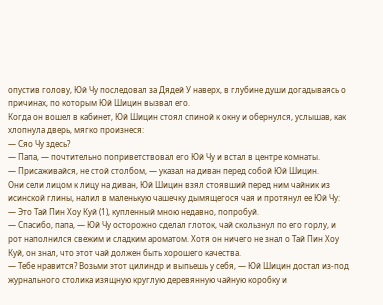опустив голову, Юй Чу последовал за Дядей У наверх, в глубине души догадываясь о причинах, по которым Юй Шицин вызвал его.
Когда он вошел в кабинет, Юй Шицин стоял спиной к окну и обернулся, услышав, как хлопнула дверь, мягко произнеся:
— Сяо Чу здесь?
— Папа, — почтительно поприветствовал его Юй Чу и встал в центре комнаты.
— Присаживайся, не стой столбом, — указал на диван перед собой Юй Шицин.
Они сели лицом к лицу на диван, Юй Шицин взял стоявший перед ним чайник из исинской глины, налил в маленькую чашечку дымящегося чая и протянул ее Юй Чу:
— Это Тай Пин Хоу Куй (1), купленный мною недавно, попробуй.
— Спасибо, папа, — Юй Чу осторожно сделал глоток, чай скользнул по его горлу, и рот наполнился свежим и сладким ароматом. Хотя он ничего не знал о Тай Пин Хоу Куй, он знал, что этот чай должен быть хорошего качества.
— Тебе нравится? Возьми этот цилиндр и выпьешь у себя, — Юй Шицин достал из-под журнального столика изящную круглую деревянную чайную коробку и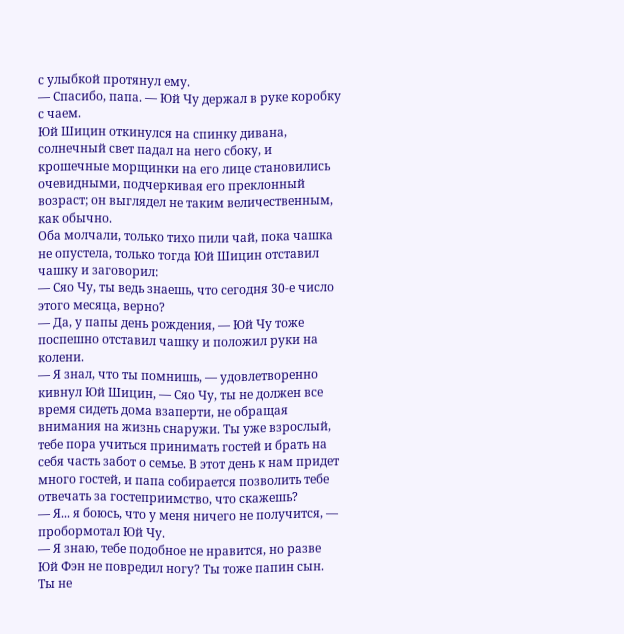с улыбкой протянул ему.
— Спасибо, папа. — Юй Чу держал в руке коробку с чаем.
Юй Шицин откинулся на спинку дивана, солнечный свет падал на него сбоку, и крошечные морщинки на его лице становились очевидными, подчеркивая его преклонный возраст; он выглядел не таким величественным, как обычно.
Оба молчали, только тихо пили чай, пока чашка не опустела, только тогда Юй Шицин отставил чашку и заговорил:
— Сяо Чу, ты ведь знаешь, что сегодня 30-е число этого месяца, верно?
— Да, у папы день рождения, — Юй Чу тоже поспешно отставил чашку и положил руки на колени.
— Я знал, что ты помнишь, — удовлетворенно кивнул Юй Шицин, — Сяо Чу, ты не должен все время сидеть дома взаперти, не обращая внимания на жизнь снаружи. Ты уже взрослый, тебе пора учиться принимать гостей и брать на себя часть забот о семье. В этот день к нам придет много гостей, и папа собирается позволить тебе отвечать за гостеприимство, что скажешь?
— Я... я боюсь, что у меня ничего не получится, — пробормотал Юй Чу.
— Я знаю, тебе подобное не нравится, но разве Юй Фэн не повредил ногу? Ты тоже папин сын. Ты не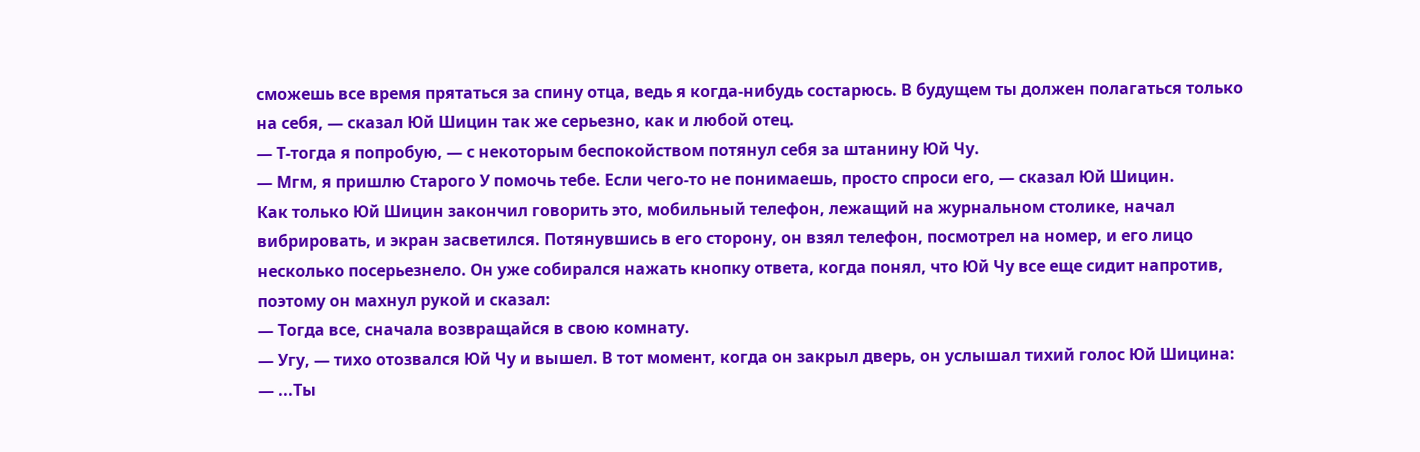сможешь все время прятаться за спину отца, ведь я когда-нибудь состарюсь. В будущем ты должен полагаться только на себя, — сказал Юй Шицин так же серьезно, как и любой отец.
— Т-тогда я попробую, — с некоторым беспокойством потянул себя за штанину Юй Чу.
— Мгм, я пришлю Старого У помочь тебе. Если чего-то не понимаешь, просто спроси его, — сказал Юй Шицин.
Как только Юй Шицин закончил говорить это, мобильный телефон, лежащий на журнальном столике, начал вибрировать, и экран засветился. Потянувшись в его сторону, он взял телефон, посмотрел на номер, и его лицо несколько посерьезнело. Он уже собирался нажать кнопку ответа, когда понял, что Юй Чу все еще сидит напротив, поэтому он махнул рукой и сказал:
— Тогда все, сначала возвращайся в свою комнату.
— Угу, — тихо отозвался Юй Чу и вышел. В тот момент, когда он закрыл дверь, он услышал тихий голос Юй Шицина:
— ...Ты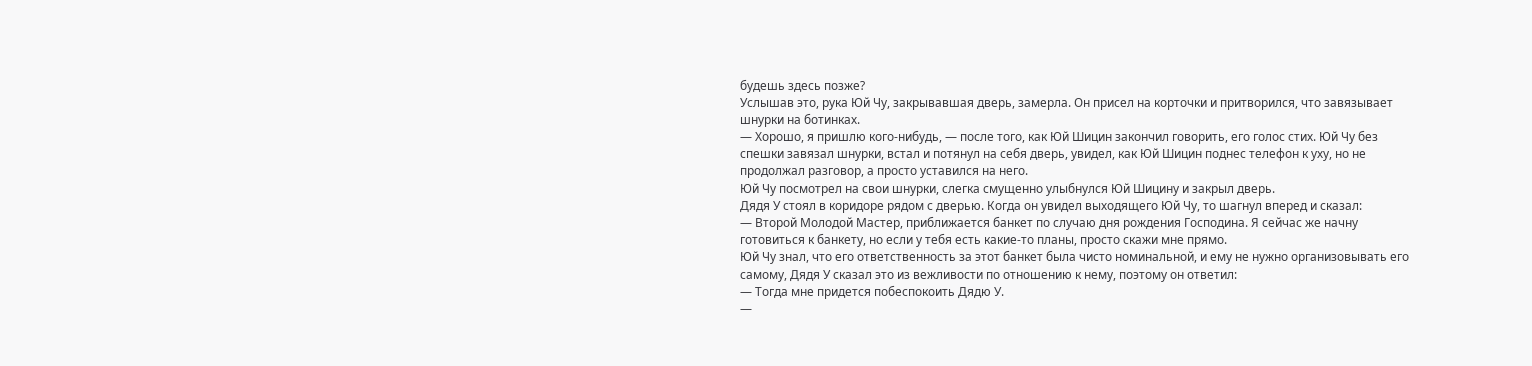будешь здесь позже?
Услышав это, рука Юй Чу, закрывавшая дверь, замерла. Он присел на корточки и притворился, что завязывает шнурки на ботинках.
— Хорошо, я пришлю кого-нибудь, — после того, как Юй Шицин закончил говорить, его голос стих. Юй Чу без спешки завязал шнурки, встал и потянул на себя дверь, увидел, как Юй Шицин поднес телефон к уху, но не продолжал разговор, а просто уставился на него.
Юй Чу посмотрел на свои шнурки, слегка смущенно улыбнулся Юй Шицину и закрыл дверь.
Дядя У стоял в коридоре рядом с дверью. Когда он увидел выходящего Юй Чу, то шагнул вперед и сказал:
— Второй Молодой Мастер, приближается банкет по случаю дня рождения Господина. Я сейчас же начну готовиться к банкету, но если у тебя есть какие-то планы, просто скажи мне прямо.
Юй Чу знал, что его ответственность за этот банкет была чисто номинальной, и ему не нужно организовывать его самому, Дядя У сказал это из вежливости по отношению к нему, поэтому он ответил:
— Тогда мне придется побеспокоить Дядю У.
—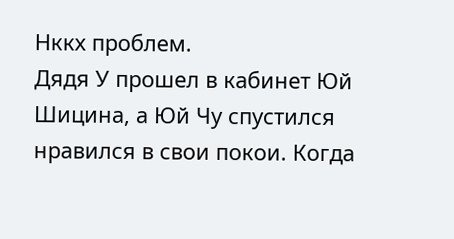Нккх проблем.
Дядя У прошел в кабинет Юй Шицина, а Юй Чу спустился нравился в свои покои. Когда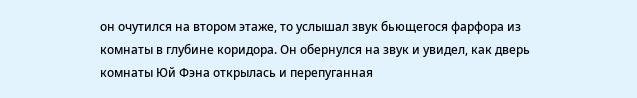он очутился на втором этаже, то услышал звук бьющегося фарфора из комнаты в глубине коридора. Он обернулся на звук и увидел, как дверь комнаты Юй Фэна открылась и перепуганная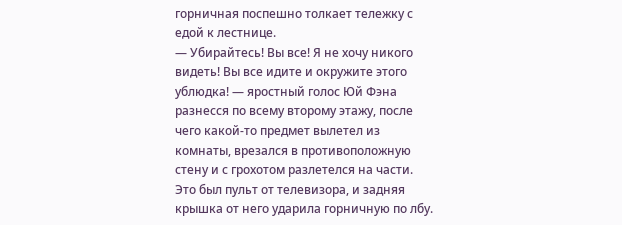горничная поспешно толкает тележку с едой к лестнице.
— Убирайтесь! Вы все! Я не хочу никого видеть! Вы все идите и окружите этого ублюдка! — яростный голос Юй Фэна разнесся по всему второму этажу, после чего какой-то предмет вылетел из комнаты, врезался в противоположную стену и с грохотом разлетелся на части.
Это был пульт от телевизора, и задняя крышка от него ударила горничную по лбу.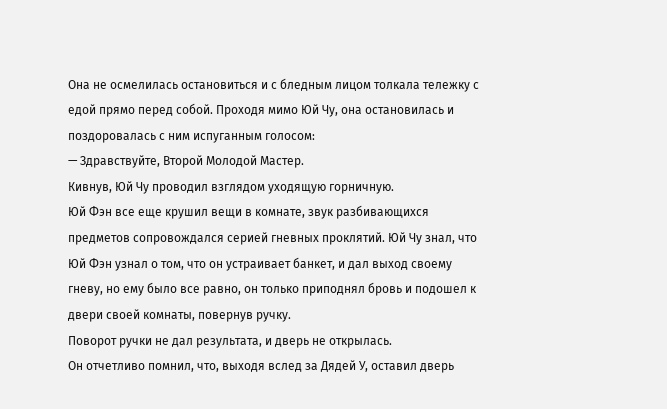Она не осмелилась остановиться и с бледным лицом толкала тележку с едой прямо перед собой. Проходя мимо Юй Чу, она остановилась и поздоровалась с ним испуганным голосом:
— Здравствуйте, Второй Молодой Мастер.
Кивнув, Юй Чу проводил взглядом уходящую горничную.
Юй Фэн все еще крушил вещи в комнате, звук разбивающихся предметов сопровождался серией гневных проклятий. Юй Чу знал, что Юй Фэн узнал о том, что он устраивает банкет, и дал выход своему гневу, но ему было все равно, он только приподнял бровь и подошел к двери своей комнаты, повернув ручку.
Поворот ручки не дал результата, и дверь не открылась.
Он отчетливо помнил, что, выходя вслед за Дядей У, оставил дверь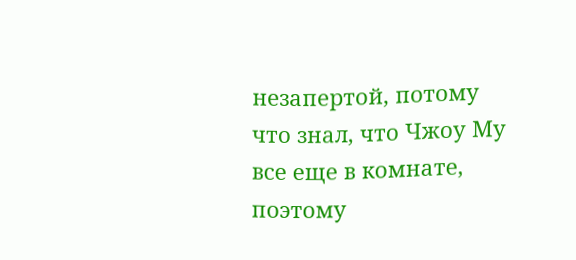незапертой, потому что знал, что Чжоу Му все еще в комнате, поэтому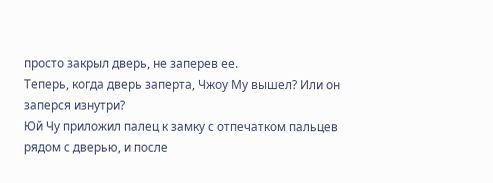просто закрыл дверь, не заперев ее.
Теперь, когда дверь заперта, Чжоу Му вышел? Или он заперся изнутри?
Юй Чу приложил палец к замку с отпечатком пальцев рядом с дверью, и после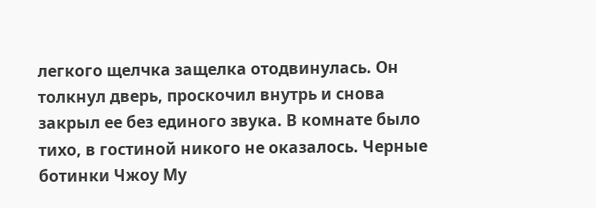легкого щелчка защелка отодвинулась. Он толкнул дверь, проскочил внутрь и снова закрыл ее без единого звука. В комнате было тихо, в гостиной никого не оказалось. Черные ботинки Чжоу Му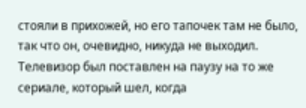стояли в прихожей, но его тапочек там не было, так что он, очевидно, никуда не выходил.
Телевизор был поставлен на паузу на то же сериале, который шел, когда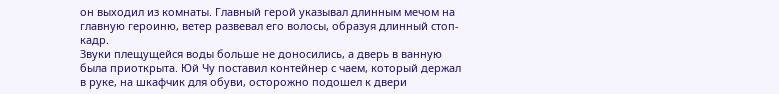он выходил из комнаты. Главный герой указывал длинным мечом на главную героиню, ветер развевал его волосы, образуя длинный стоп-кадр.
Звуки плещущейся воды больше не доносились, а дверь в ванную была приоткрыта. Юй Чу поставил контейнер с чаем, который держал в руке, на шкафчик для обуви, осторожно подошел к двери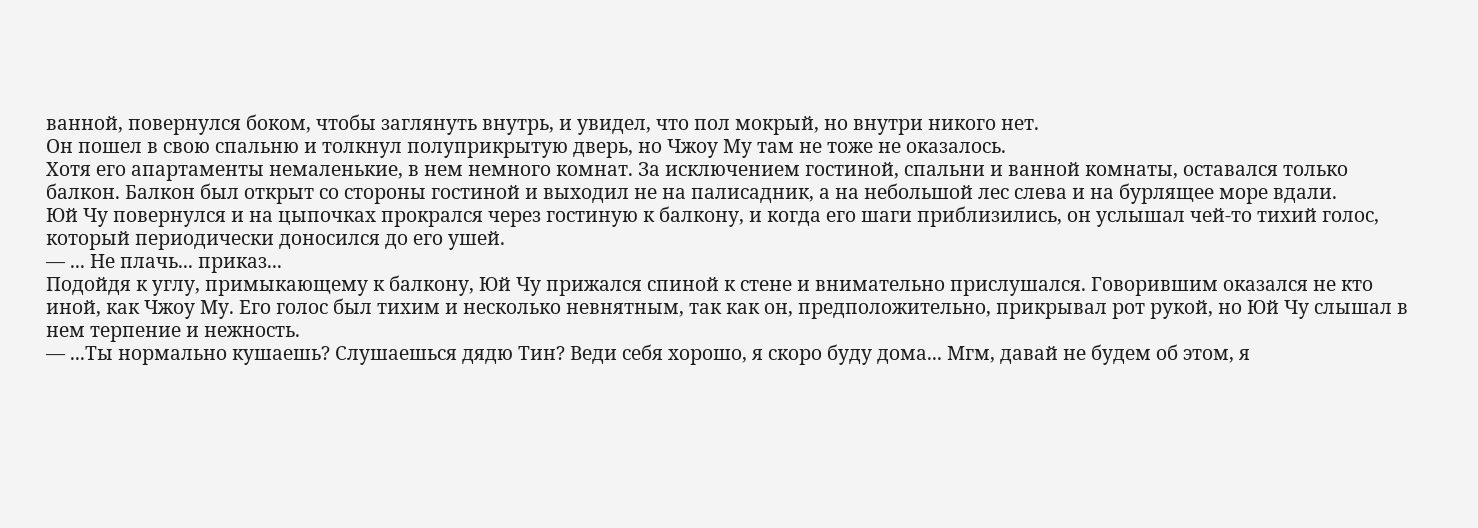ванной, повернулся боком, чтобы заглянуть внутрь, и увидел, что пол мокрый, но внутри никого нет.
Он пошел в свою спальню и толкнул полуприкрытую дверь, но Чжоу Му там не тоже не оказалось.
Хотя его апартаменты немаленькие, в нем немного комнат. За исключением гостиной, спальни и ванной комнаты, оставался только балкон. Балкон был открыт со стороны гостиной и выходил не на палисадник, а на небольшой лес слева и на бурлящее море вдали.
Юй Чу повернулся и на цыпочках прокрался через гостиную к балкону, и когда его шаги приблизились, он услышал чей-то тихий голос, который периодически доносился до его ушей.
— ... Не плачь... приказ...
Подойдя к углу, примыкающему к балкону, Юй Чу прижался спиной к стене и внимательно прислушался. Говорившим оказался не кто иной, как Чжоу Му. Его голос был тихим и несколько невнятным, так как он, предположительно, прикрывал рот рукой, но Юй Чу слышал в нем терпение и нежность.
— ...Ты нормально кушаешь? Слушаешься дядю Тин? Веди себя хорошо, я скоро буду дома... Мгм, давай не будем об этом, я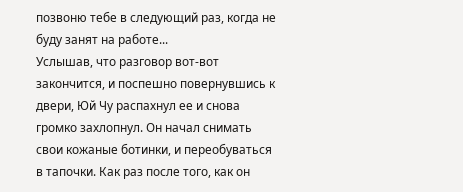позвоню тебе в следующий раз, когда не буду занят на работе...
Услышав, что разговор вот-вот закончится, и поспешно повернувшись к двери, Юй Чу распахнул ее и снова громко захлопнул. Он начал снимать свои кожаные ботинки, и переобуваться в тапочки. Как раз после того, как он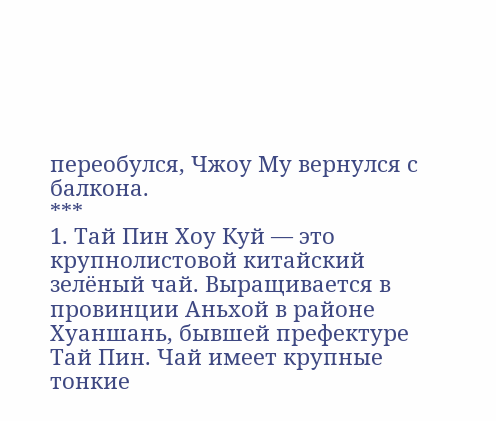переобулся, Чжоу Му вернулся с балкона.
***
1. Тай Пин Хоу Куй — это крупнолистовой китайский зелёный чай. Выращивается в провинции Аньхой в районе Хуаншань, бывшей префектуре Тай Пин. Чай имеет крупные тонкие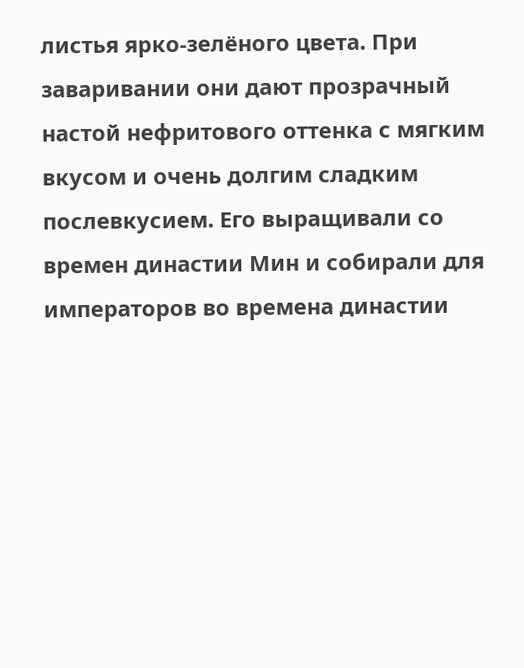листья ярко-зелёного цвета. При заваривании они дают прозрачный настой нефритового оттенка с мягким вкусом и очень долгим сладким послевкусием. Его выращивали со времен династии Мин и собирали для императоров во времена династии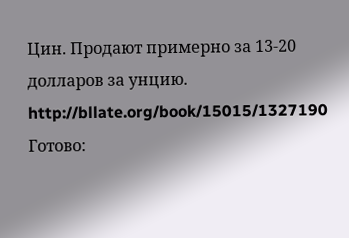Цин. Продают примерно за 13-20 долларов за унцию.
http://bllate.org/book/15015/1327190
Готово: